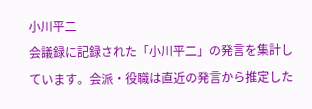小川平二
会議録に記録された「小川平二」の発言を集計しています。会派・役職は直近の発言から推定した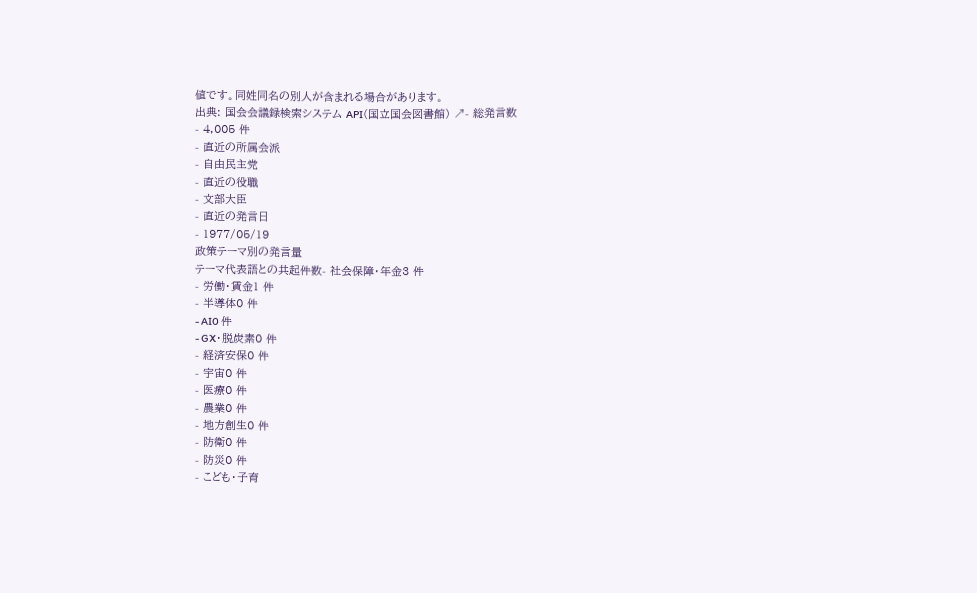値です。同姓同名の別人が含まれる場合があります。
出典: 国会会議録検索システム API(国立国会図書館) ↗- 総発言数
- 4,005 件
- 直近の所属会派
- 自由民主党
- 直近の役職
- 文部大臣
- 直近の発言日
- 1977/05/19
政策テーマ別の発言量
テーマ代表語との共起件数- 社会保障・年金3 件
- 労働・賃金1 件
- 半導体0 件
- AI0 件
- GX・脱炭素0 件
- 経済安保0 件
- 宇宙0 件
- 医療0 件
- 農業0 件
- 地方創生0 件
- 防衛0 件
- 防災0 件
- こども・子育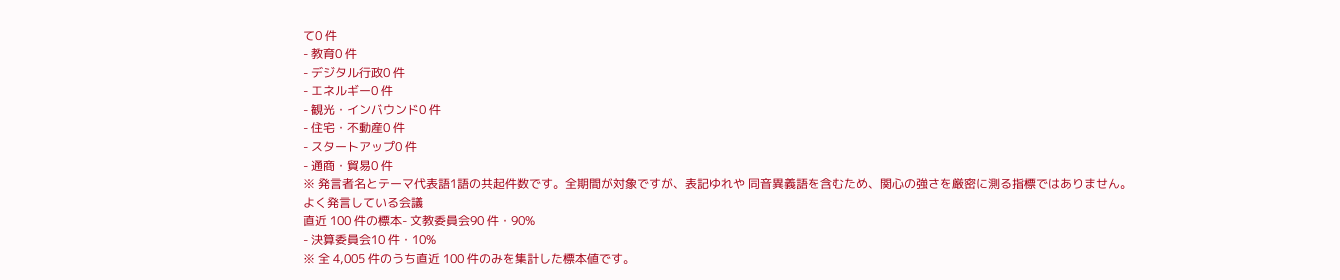て0 件
- 教育0 件
- デジタル行政0 件
- エネルギー0 件
- 観光・インバウンド0 件
- 住宅・不動産0 件
- スタートアップ0 件
- 通商・貿易0 件
※ 発言者名とテーマ代表語1語の共起件数です。全期間が対象ですが、表記ゆれや 同音異義語を含むため、関心の強さを厳密に測る指標ではありません。
よく発言している会議
直近 100 件の標本- 文教委員会90 件・90%
- 決算委員会10 件・10%
※ 全 4,005 件のうち直近 100 件のみを集計した標本値です。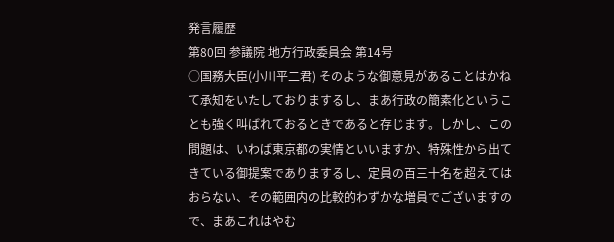発言履歴
第80回 参議院 地方行政委員会 第14号
○国務大臣(小川平二君) そのような御意見があることはかねて承知をいたしておりまするし、まあ行政の簡素化ということも強く叫ばれておるときであると存じます。しかし、この問題は、いわば東京都の実情といいますか、特殊性から出てきている御提案でありまするし、定員の百三十名を超えてはおらない、その範囲内の比較的わずかな増員でございますので、まあこれはやむ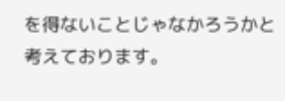を得ないことじゃなかろうかと考えております。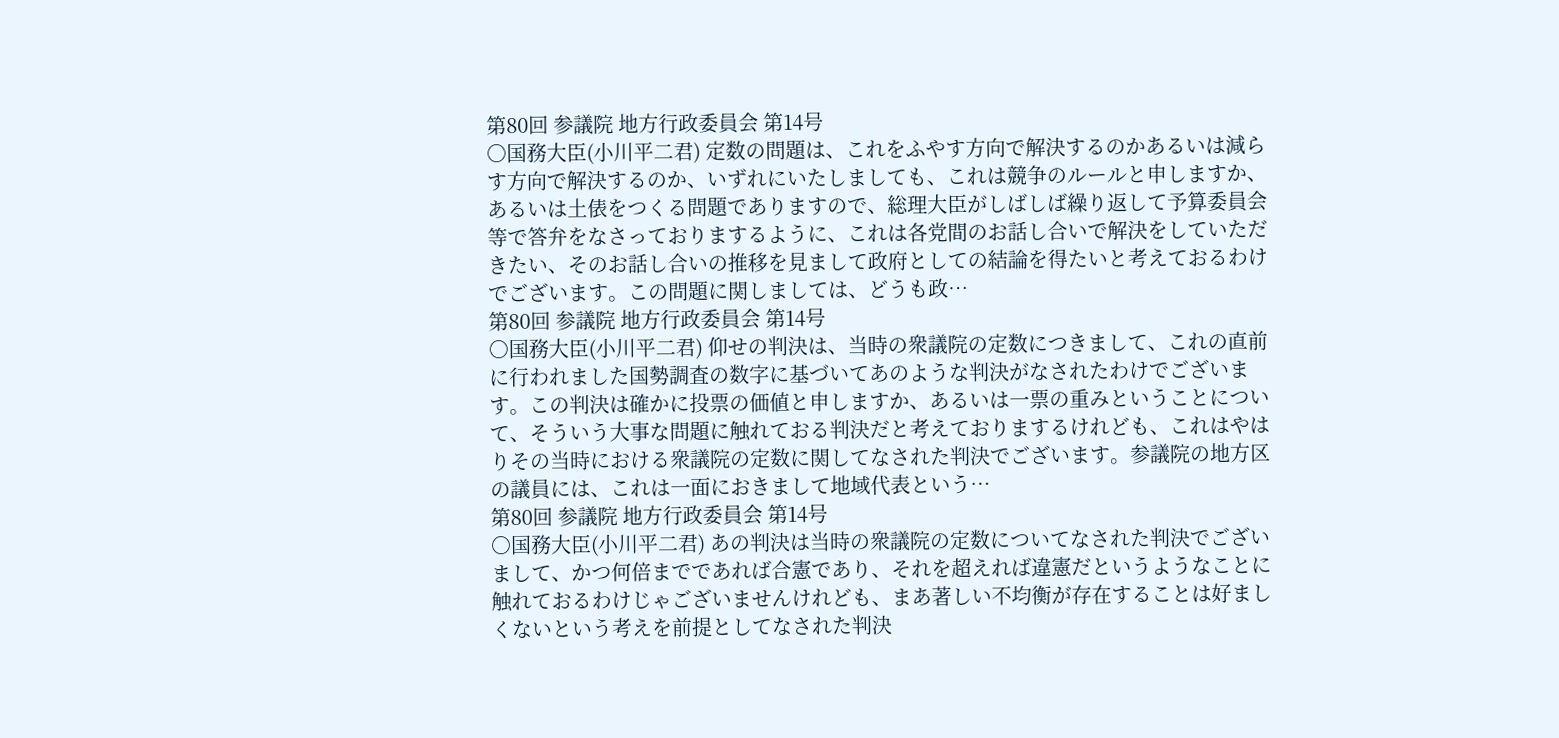第80回 参議院 地方行政委員会 第14号
○国務大臣(小川平二君) 定数の問題は、これをふやす方向で解決するのかあるいは減らす方向で解決するのか、いずれにいたしましても、これは競争のルールと申しますか、あるいは土俵をつくる問題でありますので、総理大臣がしばしば繰り返して予算委員会等で答弁をなさっておりまするように、これは各党間のお話し合いで解決をしていただきたい、そのお話し合いの推移を見まして政府としての結論を得たいと考えておるわけでございます。この問題に関しましては、どうも政…
第80回 参議院 地方行政委員会 第14号
○国務大臣(小川平二君) 仰せの判決は、当時の衆議院の定数につきまして、これの直前に行われました国勢調査の数字に基づいてあのような判決がなされたわけでございます。この判決は確かに投票の価値と申しますか、あるいは一票の重みということについて、そういう大事な問題に触れておる判決だと考えておりまするけれども、これはやはりその当時における衆議院の定数に関してなされた判決でございます。参議院の地方区の議員には、これは一面におきまして地域代表という…
第80回 参議院 地方行政委員会 第14号
○国務大臣(小川平二君) あの判決は当時の衆議院の定数についてなされた判決でございまして、かつ何倍までであれば合憲であり、それを超えれば違憲だというようなことに触れておるわけじゃございませんけれども、まあ著しい不均衡が存在することは好ましくないという考えを前提としてなされた判決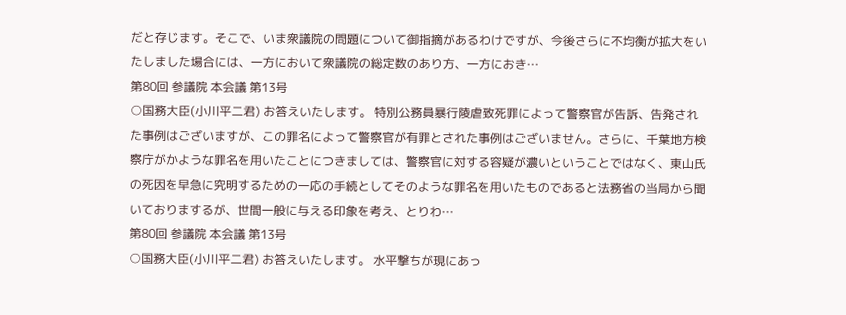だと存じます。そこで、いま衆議院の問題について御指摘があるわけですが、今後さらに不均衡が拡大をいたしました場合には、一方において衆議院の総定数のあり方、一方におき…
第80回 参議院 本会議 第13号
○国務大臣(小川平二君) お答えいたします。 特別公務員暴行陵虐致死罪によって警察官が告訴、告発された事例はございますが、この罪名によって警察官が有罪とされた事例はございません。さらに、千葉地方検察庁がかような罪名を用いたことにつきましては、警察官に対する容疑が濃いということではなく、東山氏の死因を早急に究明するための一応の手続としてそのような罪名を用いたものであると法務省の当局から聞いておりまするが、世間一般に与える印象を考え、とりわ…
第80回 参議院 本会議 第13号
○国務大臣(小川平二君) お答えいたします。 水平撃ちが現にあっ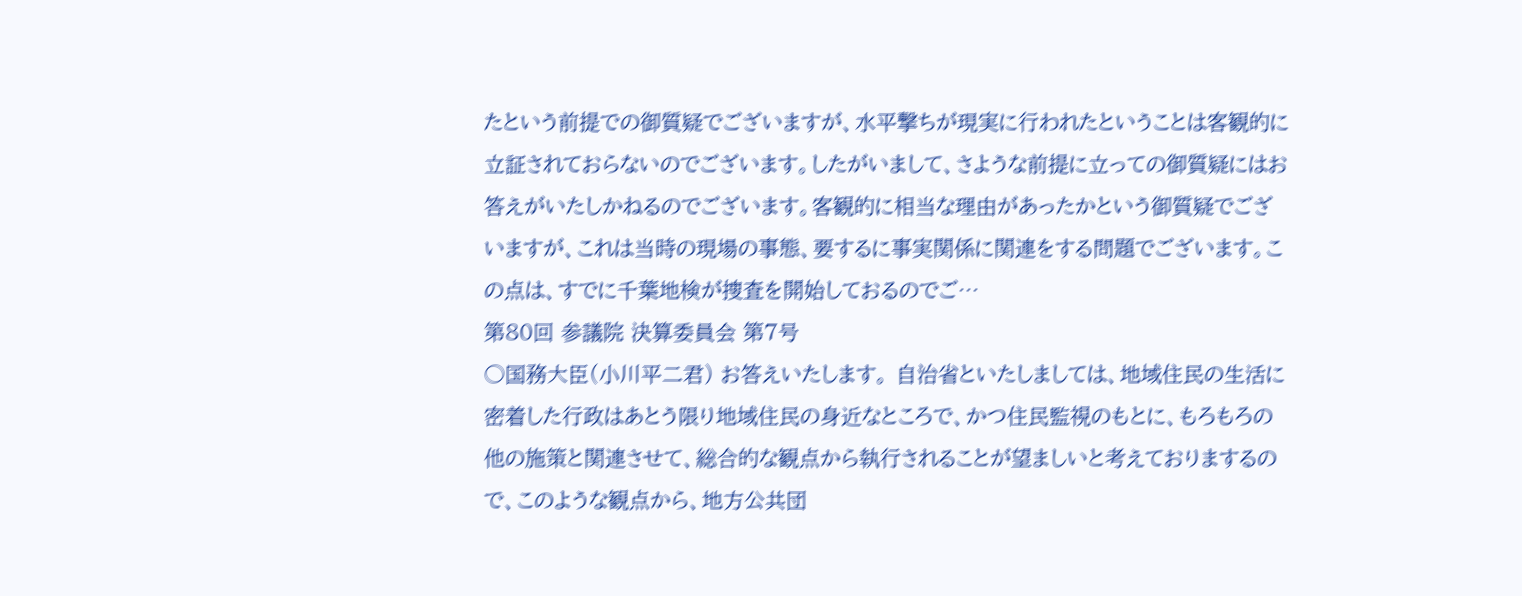たという前提での御質疑でございますが、水平撃ちが現実に行われたということは客観的に立証されておらないのでございます。したがいまして、さような前提に立っての御質疑にはお答えがいたしかねるのでございます。客観的に相当な理由があったかという御質疑でございますが、これは当時の現場の事態、要するに事実関係に関連をする問題でございます。この点は、すでに千葉地検が捜査を開始しておるのでご…
第80回 参議院 決算委員会 第7号
○国務大臣(小川平二君) お答えいたします。 自治省といたしましては、地域住民の生活に密着した行政はあとう限り地域住民の身近なところで、かつ住民監視のもとに、もろもろの他の施策と関連させて、総合的な観点から執行されることが望ましいと考えておりまするので、このような観点から、地方公共団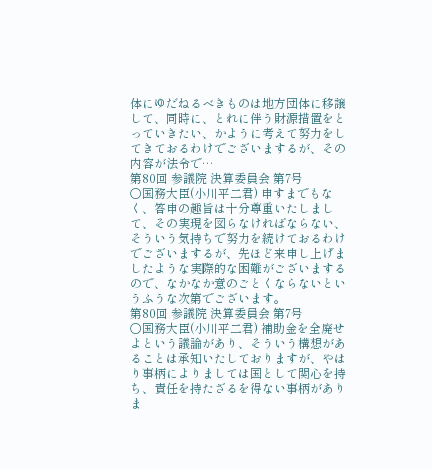体にゆだねるべきものは地方団体に移譲して、同時に、とれに伴う財源措置をとっていきたい、かように考えて努力をしてきておるわけでございまするが、その内容が法令で…
第80回 参議院 決算委員会 第7号
○国務大臣(小川平二君) 申すまでもなく、答申の趣旨は十分尊重いたしまして、その実現を図らなければならない、そういう気持ちで努力を続けておるわけでございまするが、先ほど来申し上げましたような実際的な困難がございまするので、なかなか意のごとくならないというふうな次第でございます。
第80回 参議院 決算委員会 第7号
○国務大臣(小川平二君) 補助金を全廃せよという議論があり、そういう構想があることは承知いたしておりますが、やはり事柄によりましては国として関心を持ち、責任を持たざるを得ない事柄がありま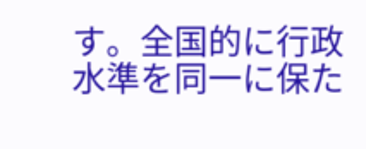す。全国的に行政水準を同一に保た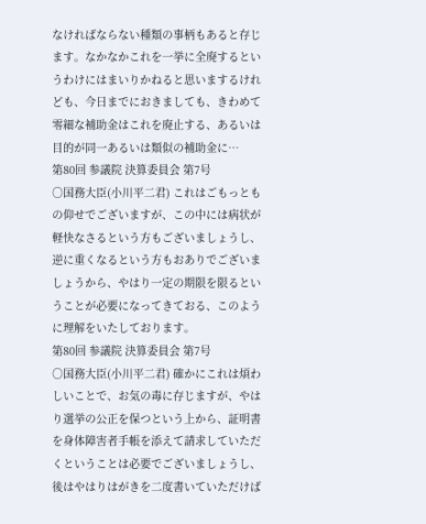なければならない種類の事柄もあると存じます。なかなかこれを一挙に全廃するというわけにはまいりかねると思いまするけれども、今日までにおきましても、きわめて零細な補助金はこれを廃止する、あるいは目的が同一あるいは類似の補助金に…
第80回 参議院 決算委員会 第7号
○国務大臣(小川平二君) これはごもっともの仰せでございますが、この中には病状が軽快なさるという方もございましょうし、逆に重くなるという方もおありでございましょうから、やはり一定の期限を限るということが必要になってきておる、このように理解をいたしております。
第80回 参議院 決算委員会 第7号
○国務大臣(小川平二君) 確かにこれは煩わしいことで、お気の毒に存じますが、やはり選挙の公正を保つという上から、証明書を身体障害者手帳を添えて請求していただくということは必要でございましょうし、後はやはりはがきを二度書いていただけば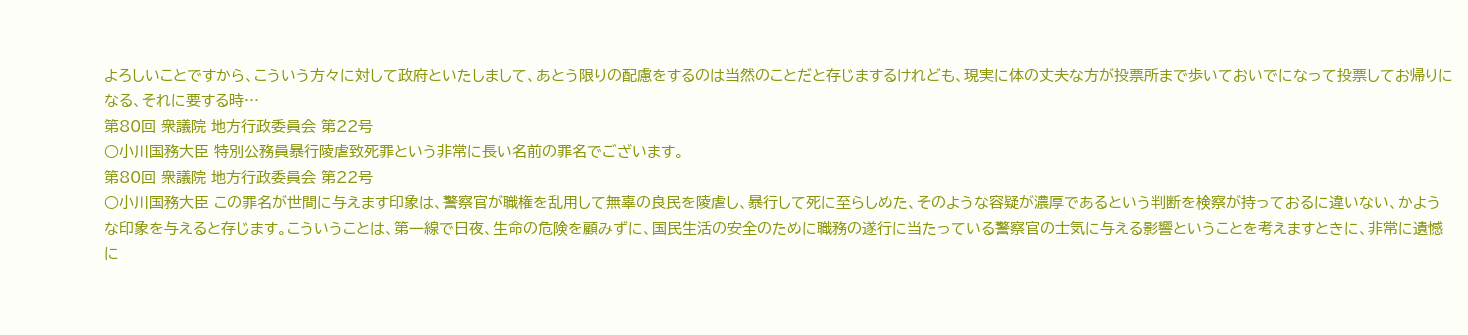よろしいことですから、こういう方々に対して政府といたしまして、あとう限りの配慮をするのは当然のことだと存じまするけれども、現実に体の丈夫な方が投票所まで歩いておいでになって投票してお帰りになる、それに要する時…
第80回 衆議院 地方行政委員会 第22号
○小川国務大臣 特別公務員暴行陵虐致死罪という非常に長い名前の罪名でございます。
第80回 衆議院 地方行政委員会 第22号
○小川国務大臣 この罪名が世間に与えます印象は、警察官が職権を乱用して無辜の良民を陵虐し、暴行して死に至らしめた、そのような容疑が濃厚であるという判断を検察が持っておるに違いない、かような印象を与えると存じます。こういうことは、第一線で日夜、生命の危険を顧みずに、国民生活の安全のために職務の遂行に当たっている警察官の士気に与える影響ということを考えますときに、非常に遺憾に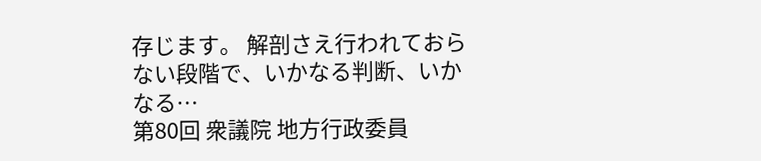存じます。 解剖さえ行われておらない段階で、いかなる判断、いかなる…
第80回 衆議院 地方行政委員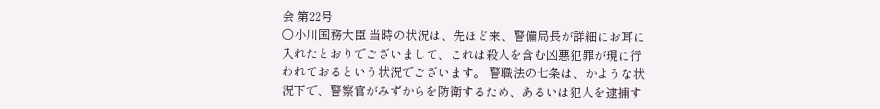会 第22号
○小川国務大臣 当時の状況は、先ほど来、警備局長が詳細にお耳に入れたとおりでございまして、これは殺人を含む凶悪犯罪が現に行われておるという状況でございます。 警職法の七条は、かような状況下で、警察官がみずからを防衛するため、あるいは犯人を逮捕す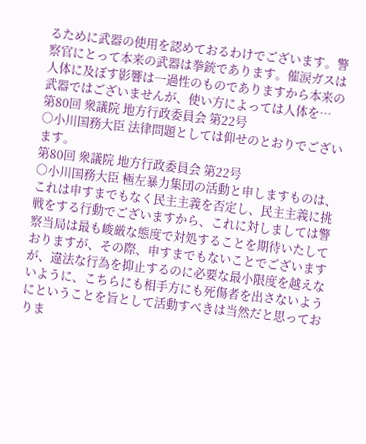るために武器の使用を認めておるわけでございます。警察官にとって本来の武器は拳銃であります。催涙ガスは人体に及ぼす影響は一過性のものでありますから本来の武器ではございませんが、使い方によっては人体を…
第80回 衆議院 地方行政委員会 第22号
○小川国務大臣 法律問題としては仰せのとおりでございます。
第80回 衆議院 地方行政委員会 第22号
○小川国務大臣 極左暴力集団の活動と申しますものは、これは申すまでもなく民主主義を否定し、民主主義に挑戦をする行動でございますから、これに対しましては警察当局は最も峻厳な態度で対処することを期待いたしておりますが、その際、申すまでもないことでございますが、違法な行為を抑止するのに必要な最小限度を越えないように、こちらにも相手方にも死傷者を出さないようにということを旨として活動すべきは当然だと思っておりま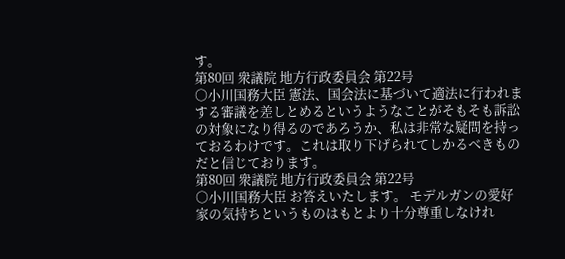す。
第80回 衆議院 地方行政委員会 第22号
○小川国務大臣 憲法、国会法に基づいて適法に行われまする審議を差しとめるというようなことがそもそも訴訟の対象になり得るのであろうか、私は非常な疑問を持っておるわけです。これは取り下げられてしかるべきものだと信じております。
第80回 衆議院 地方行政委員会 第22号
○小川国務大臣 お答えいたします。 モデルガンの愛好家の気持ちというものはもとより十分尊重しなけれ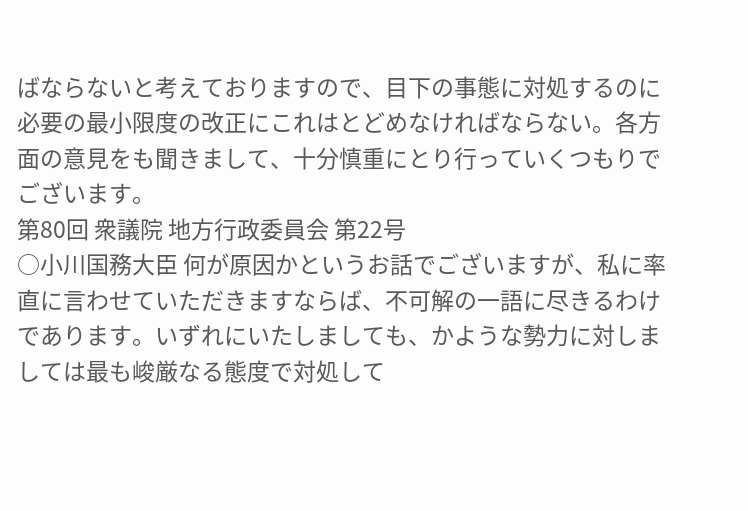ばならないと考えておりますので、目下の事態に対処するのに必要の最小限度の改正にこれはとどめなければならない。各方面の意見をも聞きまして、十分慎重にとり行っていくつもりでございます。
第80回 衆議院 地方行政委員会 第22号
○小川国務大臣 何が原因かというお話でございますが、私に率直に言わせていただきますならば、不可解の一語に尽きるわけであります。いずれにいたしましても、かような勢力に対しましては最も峻厳なる態度で対処して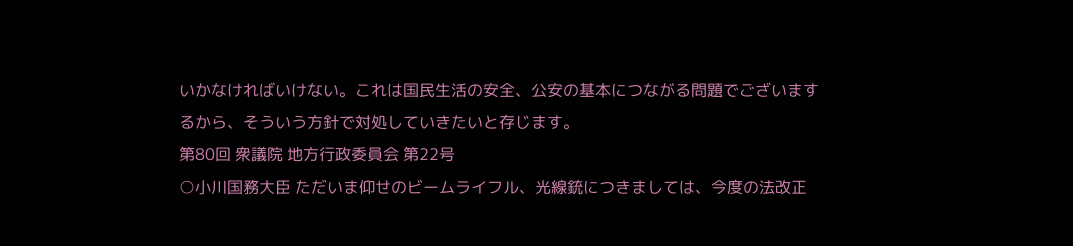いかなければいけない。これは国民生活の安全、公安の基本につながる問題でございまするから、そういう方針で対処していきたいと存じます。
第80回 衆議院 地方行政委員会 第22号
○小川国務大臣 ただいま仰せのビームライフル、光線銃につきましては、今度の法改正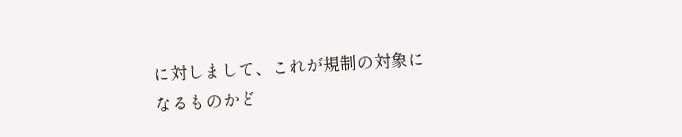に対しまして、これが規制の対象になるものかど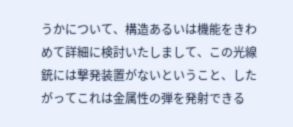うかについて、構造あるいは機能をきわめて詳細に検討いたしまして、この光線銃には撃発装置がないということ、したがってこれは金属性の弾を発射できる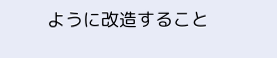ように改造すること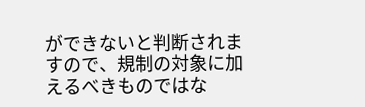ができないと判断されますので、規制の対象に加えるべきものではな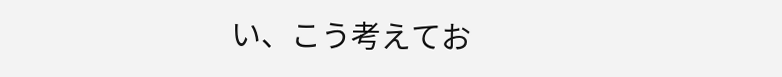い、こう考えてお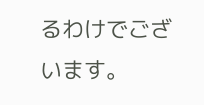るわけでございます。